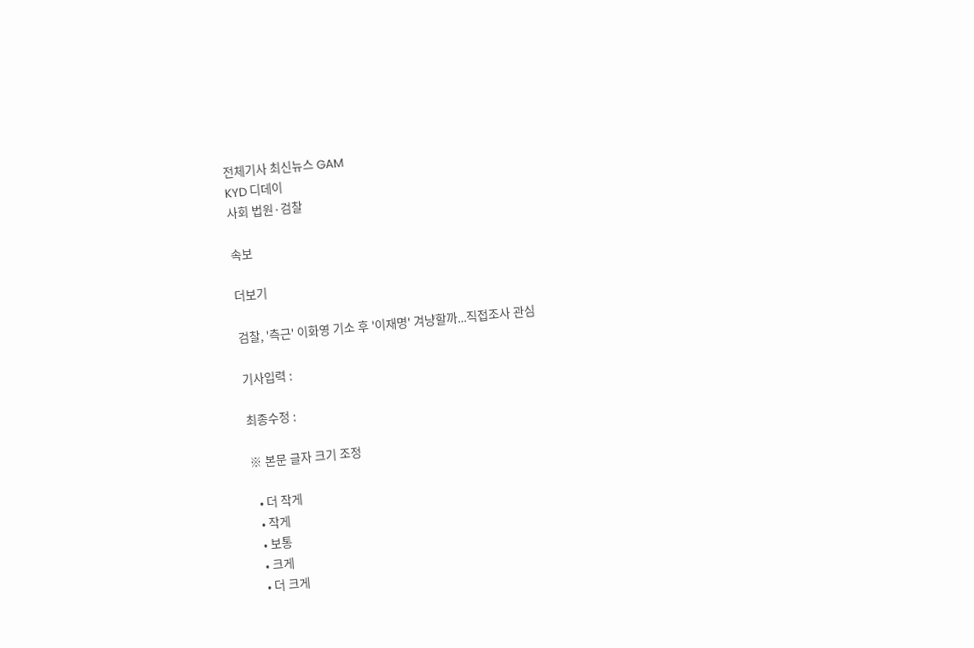전체기사 최신뉴스 GAM
KYD 디데이
사회 법원·검찰

속보

더보기

검찰, '측근' 이화영 기소 후 '이재명' 겨냥할까...직접조사 관심

기사입력 :

최종수정 :

※ 본문 글자 크기 조정

  • 더 작게
  • 작게
  • 보통
  • 크게
  • 더 크게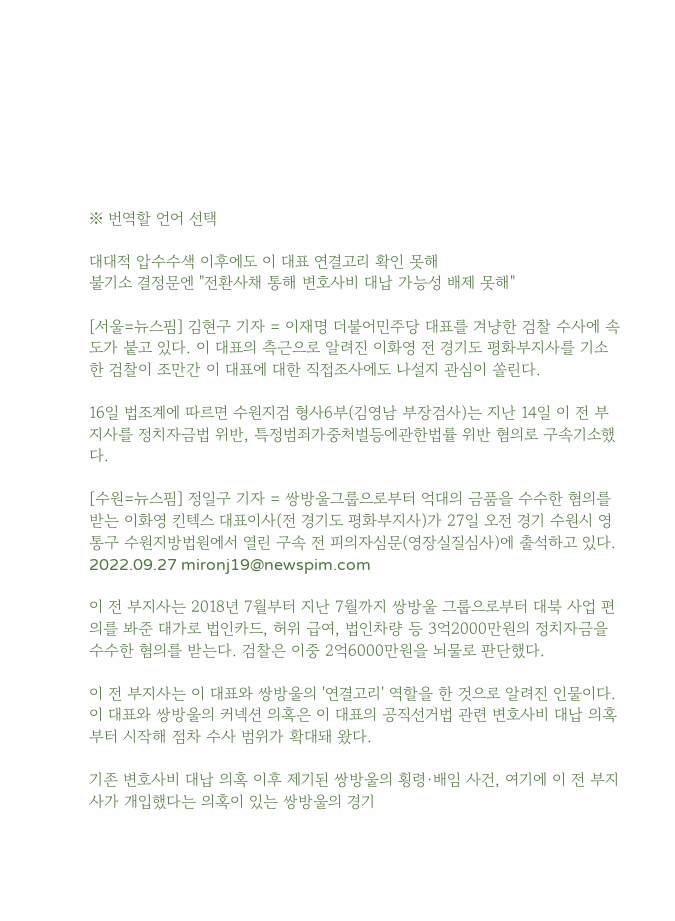※ 번역할 언어 선택

대대적 압수수색 이후에도 이 대표 연결고리 확인 못해
불기소 결정문엔 "전환사채 통해 변호사비 대납 가능성 배제 못해"

[서울=뉴스핌] 김현구 기자 = 이재명 더불어민주당 대표를 겨냥한 검찰 수사에 속도가 붙고 있다. 이 대표의 측근으로 알려진 이화영 전 경기도 평화부지사를 기소한 검찰이 조만간 이 대표에 대한 직접조사에도 나설지 관심이 쏠린다.

16일 법조계에 따르면 수원지검 형사6부(김영남 부장검사)는 지난 14일 이 전 부지사를 정치자금법 위반, 특정범죄가중처벌등에관한법률 위반 혐의로 구속기소했다.

[수원=뉴스핌] 정일구 기자 = 쌍방울그룹으로부터 억대의 금품을 수수한 혐의를 받는 이화영 킨텍스 대표이사(전 경기도 평화부지사)가 27일 오전 경기 수원시 영통구 수원지방법원에서 열린 구속 전 피의자심문(영장실질심사)에 출석하고 있다. 2022.09.27 mironj19@newspim.com

이 전 부지사는 2018년 7월부터 지난 7월까지 쌍방울 그룹으로부터 대북 사업 편의를 봐준 대가로 법인카드, 허위 급여, 법인차량 등 3억2000만원의 정치자금을 수수한 혐의를 받는다. 검찰은 이중 2억6000만원을 뇌물로 판단했다.

이 전 부지사는 이 대표와 쌍방울의 '연결고리' 역할을 한 것으로 알려진 인물이다. 이 대표와 쌍방울의 커넥션 의혹은 이 대표의 공직선거법 관련 변호사비 대납 의혹부터 시작해 점차 수사 범위가 확대돼 왔다.

기존 변호사비 대납 의혹 이후 제기된 쌍방울의 횡령·배임 사건, 여기에 이 전 부지사가 개입했다는 의혹이 있는 쌍방울의 경기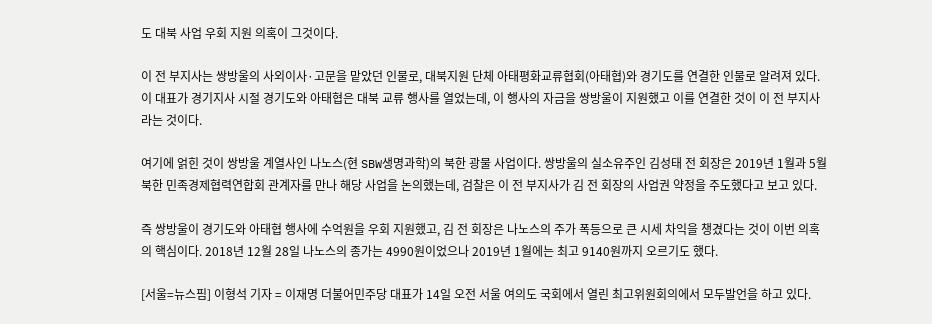도 대북 사업 우회 지원 의혹이 그것이다.

이 전 부지사는 쌍방울의 사외이사·고문을 맡았던 인물로, 대북지원 단체 아태평화교류협회(아태협)와 경기도를 연결한 인물로 알려져 있다. 이 대표가 경기지사 시절 경기도와 아태협은 대북 교류 행사를 열었는데, 이 행사의 자금을 쌍방울이 지원했고 이를 연결한 것이 이 전 부지사라는 것이다.

여기에 얽힌 것이 쌍방울 계열사인 나노스(현 SBW생명과학)의 북한 광물 사업이다. 쌍방울의 실소유주인 김성태 전 회장은 2019년 1월과 5월 북한 민족경제협력연합회 관계자를 만나 해당 사업을 논의했는데, 검찰은 이 전 부지사가 김 전 회장의 사업권 약정을 주도했다고 보고 있다.

즉 쌍방울이 경기도와 아태협 행사에 수억원을 우회 지원했고, 김 전 회장은 나노스의 주가 폭등으로 큰 시세 차익을 챙겼다는 것이 이번 의혹의 핵심이다. 2018년 12월 28일 나노스의 종가는 4990원이었으나 2019년 1월에는 최고 9140원까지 오르기도 했다.

[서울=뉴스핌] 이형석 기자 = 이재명 더불어민주당 대표가 14일 오전 서울 여의도 국회에서 열린 최고위원회의에서 모두발언을 하고 있다.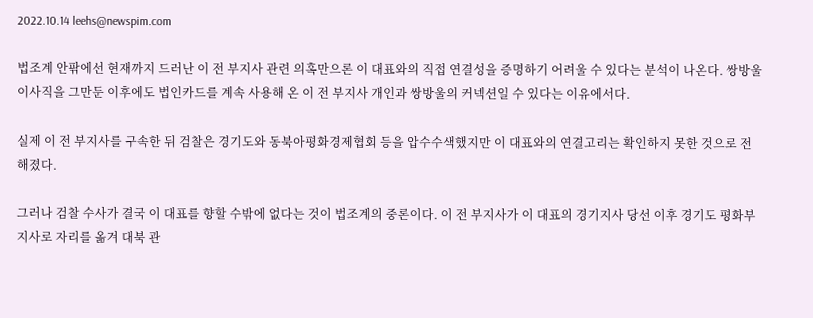2022.10.14 leehs@newspim.com

법조계 안팎에선 현재까지 드러난 이 전 부지사 관련 의혹만으론 이 대표와의 직접 연결성을 증명하기 어려울 수 있다는 분석이 나온다. 쌍방울 이사직을 그만둔 이후에도 법인카드를 계속 사용해 온 이 전 부지사 개인과 쌍방울의 커넥션일 수 있다는 이유에서다.

실제 이 전 부지사를 구속한 뒤 검찰은 경기도와 동북아평화경제협회 등을 압수수색했지만 이 대표와의 연결고리는 확인하지 못한 것으로 전해졌다.

그러나 검찰 수사가 결국 이 대표를 향할 수밖에 없다는 것이 법조계의 중론이다. 이 전 부지사가 이 대표의 경기지사 당선 이후 경기도 평화부지사로 자리를 옮겨 대북 관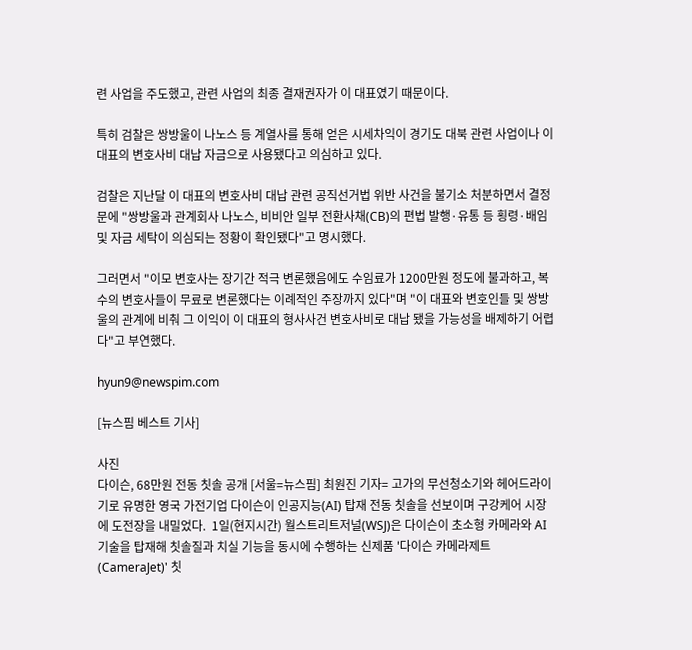련 사업을 주도했고, 관련 사업의 최종 결재권자가 이 대표였기 때문이다.

특히 검찰은 쌍방울이 나노스 등 계열사를 통해 얻은 시세차익이 경기도 대북 관련 사업이나 이 대표의 변호사비 대납 자금으로 사용됐다고 의심하고 있다.

검찰은 지난달 이 대표의 변호사비 대납 관련 공직선거법 위반 사건을 불기소 처분하면서 결정문에 "쌍방울과 관계회사 나노스, 비비안 일부 전환사채(CB)의 편법 발행·유통 등 횡령·배임 및 자금 세탁이 의심되는 정황이 확인됐다"고 명시했다.

그러면서 "이모 변호사는 장기간 적극 변론했음에도 수임료가 1200만원 정도에 불과하고, 복수의 변호사들이 무료로 변론했다는 이례적인 주장까지 있다"며 "이 대표와 변호인들 및 쌍방울의 관계에 비춰 그 이익이 이 대표의 형사사건 변호사비로 대납 됐을 가능성을 배제하기 어렵다"고 부연했다.

hyun9@newspim.com

[뉴스핌 베스트 기사]

사진
다이슨, 68만원 전동 칫솔 공개 [서울=뉴스핌] 최원진 기자= 고가의 무선청소기와 헤어드라이기로 유명한 영국 가전기업 다이슨이 인공지능(AI) 탑재 전동 칫솔을 선보이며 구강케어 시장에 도전장을 내밀었다.  1일(현지시간) 월스트리트저널(WSJ)은 다이슨이 초소형 카메라와 AI 기술을 탑재해 칫솔질과 치실 기능을 동시에 수행하는 신제품 '다이슨 카메라제트(CameraJet)' 칫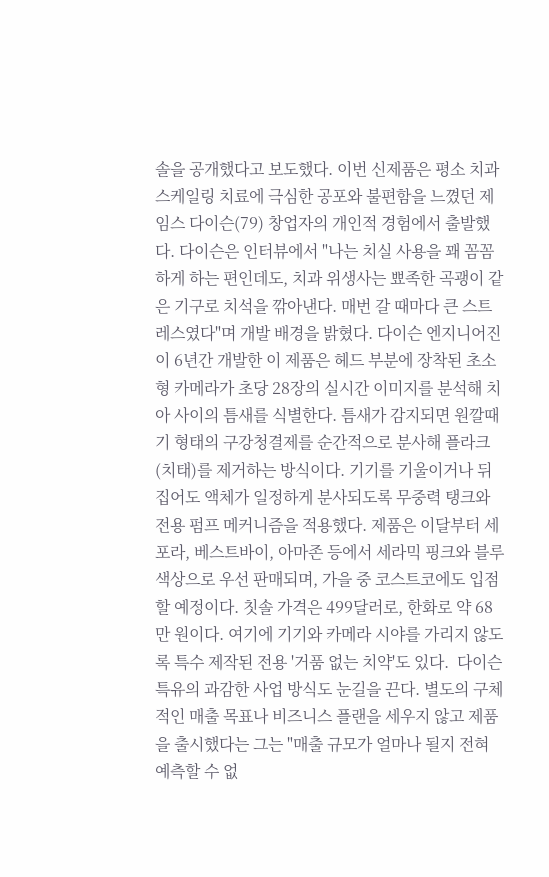솔을 공개했다고 보도했다. 이번 신제품은 평소 치과 스케일링 치료에 극심한 공포와 불편함을 느꼈던 제임스 다이슨(79) 창업자의 개인적 경험에서 출발했다. 다이슨은 인터뷰에서 "나는 치실 사용을 꽤 꼼꼼하게 하는 편인데도, 치과 위생사는 뾰족한 곡괭이 같은 기구로 치석을 깎아낸다. 매번 갈 때마다 큰 스트레스였다"며 개발 배경을 밝혔다. 다이슨 엔지니어진이 6년간 개발한 이 제품은 헤드 부분에 장착된 초소형 카메라가 초당 28장의 실시간 이미지를 분석해 치아 사이의 틈새를 식별한다. 틈새가 감지되면 원깔때기 형태의 구강청결제를 순간적으로 분사해 플라크(치태)를 제거하는 방식이다. 기기를 기울이거나 뒤집어도 액체가 일정하게 분사되도록 무중력 탱크와 전용 펌프 메커니즘을 적용했다. 제품은 이달부터 세포라, 베스트바이, 아마존 등에서 세라믹 핑크와 블루 색상으로 우선 판매되며, 가을 중 코스트코에도 입점할 예정이다. 칫솔 가격은 499달러로, 한화로 약 68만 원이다. 여기에 기기와 카메라 시야를 가리지 않도록 특수 제작된 전용 '거품 없는 치약'도 있다.  다이슨 특유의 과감한 사업 방식도 눈길을 끈다. 별도의 구체적인 매출 목표나 비즈니스 플랜을 세우지 않고 제품을 출시했다는 그는 "매출 규모가 얼마나 될지 전혀 예측할 수 없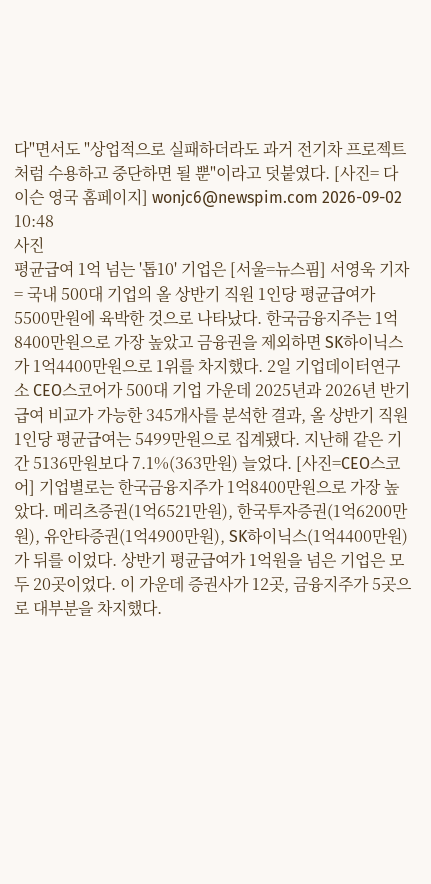다"면서도 "상업적으로 실패하더라도 과거 전기차 프로젝트처럼 수용하고 중단하면 될 뿐"이라고 덧붙였다. [사진= 다이슨 영국 홈페이지] wonjc6@newspim.com 2026-09-02 10:48
사진
평균급여 1억 넘는 '톱10' 기업은 [서울=뉴스핌] 서영욱 기자 = 국내 500대 기업의 올 상반기 직원 1인당 평균급여가 5500만원에 육박한 것으로 나타났다. 한국금융지주는 1억8400만원으로 가장 높았고 금융권을 제외하면 SK하이닉스가 1억4400만원으로 1위를 차지했다. 2일 기업데이터연구소 CEO스코어가 500대 기업 가운데 2025년과 2026년 반기 급여 비교가 가능한 345개사를 분석한 결과, 올 상반기 직원 1인당 평균급여는 5499만원으로 집계됐다. 지난해 같은 기간 5136만원보다 7.1%(363만원) 늘었다. [사진=CEO스코어] 기업별로는 한국금융지주가 1억8400만원으로 가장 높았다. 메리츠증권(1억6521만원), 한국투자증권(1억6200만원), 유안타증권(1억4900만원), SK하이닉스(1억4400만원)가 뒤를 이었다. 상반기 평균급여가 1억원을 넘은 기업은 모두 20곳이었다. 이 가운데 증권사가 12곳, 금융지주가 5곳으로 대부분을 차지했다.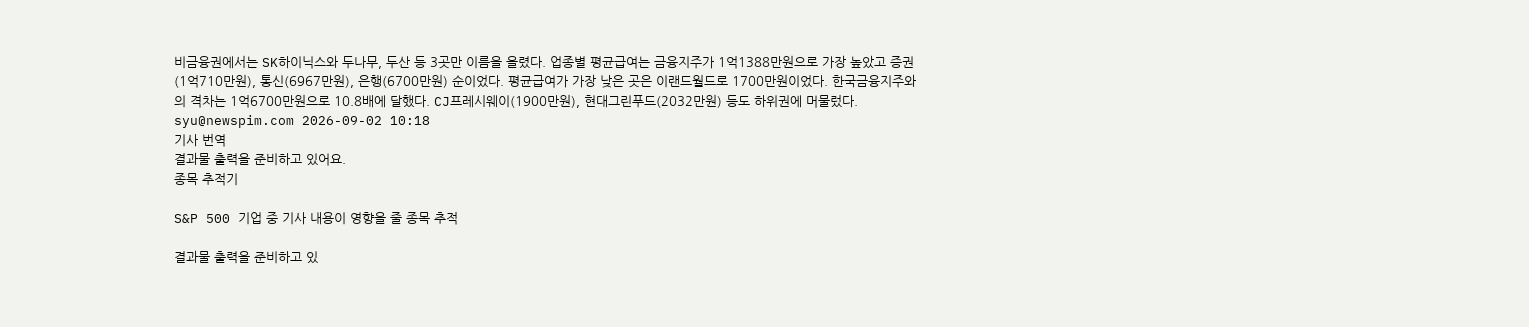비금융권에서는 SK하이닉스와 두나무, 두산 등 3곳만 이름을 올렸다. 업종별 평균급여는 금융지주가 1억1388만원으로 가장 높았고 증권(1억710만원), 통신(6967만원), 은행(6700만원) 순이었다. 평균급여가 가장 낮은 곳은 이랜드월드로 1700만원이었다. 한국금융지주와의 격차는 1억6700만원으로 10.8배에 달했다. CJ프레시웨이(1900만원), 현대그린푸드(2032만원) 등도 하위권에 머물렀다. syu@newspim.com 2026-09-02 10:18
기사 번역
결과물 출력을 준비하고 있어요.
종목 추적기

S&P 500 기업 중 기사 내용이 영향을 줄 종목 추적

결과물 출력을 준비하고 있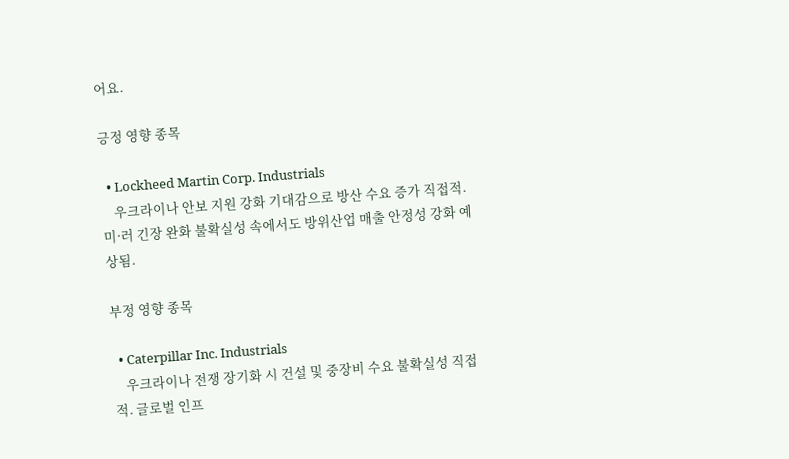어요.

긍정 영향 종목

  • Lockheed Martin Corp. Industrials
    우크라이나 안보 지원 강화 기대감으로 방산 수요 증가 직접적. 미·러 긴장 완화 불확실성 속에서도 방위산업 매출 안정성 강화 예상됨.

부정 영향 종목

  • Caterpillar Inc. Industrials
    우크라이나 전쟁 장기화 시 건설 및 중장비 수요 불확실성 직접적. 글로벌 인프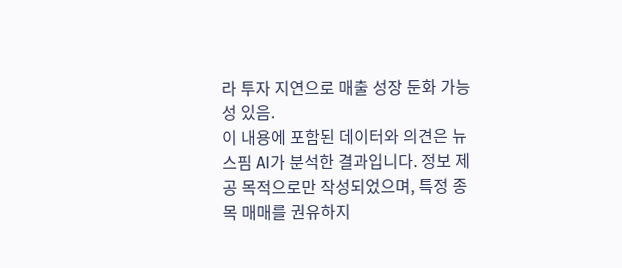라 투자 지연으로 매출 성장 둔화 가능성 있음.
이 내용에 포함된 데이터와 의견은 뉴스핌 AI가 분석한 결과입니다. 정보 제공 목적으로만 작성되었으며, 특정 종목 매매를 권유하지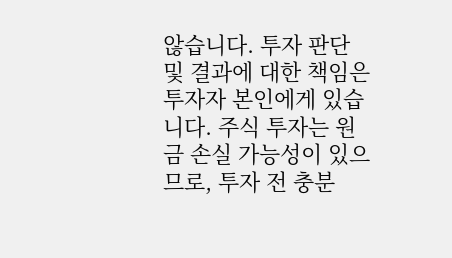않습니다. 투자 판단 및 결과에 대한 책임은 투자자 본인에게 있습니다. 주식 투자는 원금 손실 가능성이 있으므로, 투자 전 충분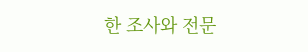한 조사와 전문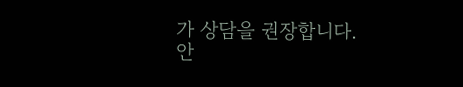가 상담을 권장합니다.
안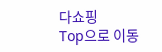다쇼핑
Top으로 이동